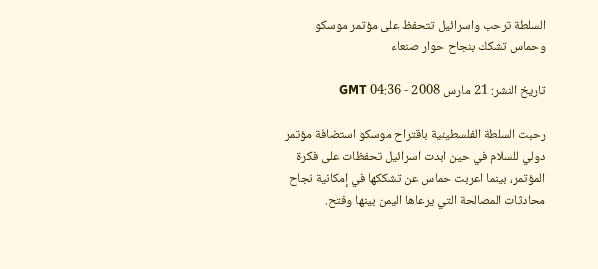السلطة ترحب واسرائيل تتحفظ على مؤتمر موسكو وحماس تشكك بنجاح حوار صنعاء

تاريخ النشر: 21 مارس 2008 - 04:36 GMT

رحبت السلطة الفلسطينية باقتراح موسكو استضافة مؤتمر دولي للسلام في حين ابدت اسرائيل تحفظات على فكرة المؤتمر، بينما اعربت حماس عن تشككها في إمكانية نجاح محادثات المصالحة التي يرعاها اليمن بينها وفتح.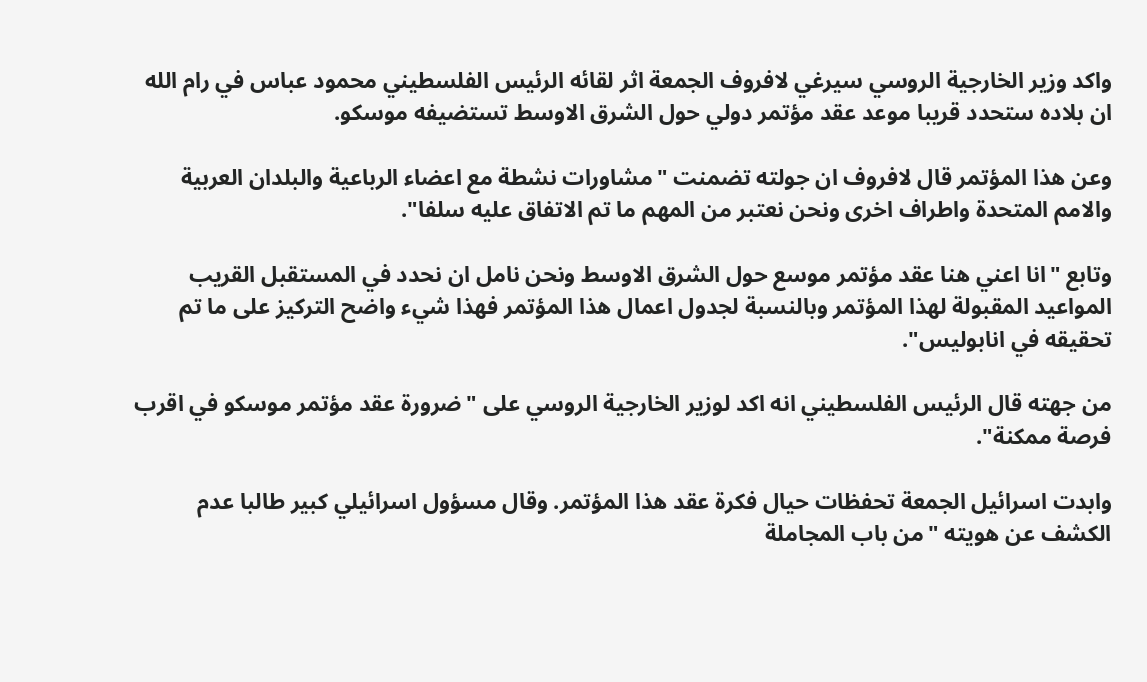واكد وزير الخارجية الروسي سيرغي لافروف الجمعة اثر لقائه الرئيس الفلسطيني محمود عباس في رام الله ان بلاده ستحدد قريبا موعد عقد مؤتمر دولي حول الشرق الاوسط تستضيفه موسكو.

وعن هذا المؤتمر قال لافروف ان جولته تضمنت "مشاورات نشطة مع اعضاء الرباعية والبلدان العربية والامم المتحدة واطراف اخرى ونحن نعتبر من المهم ما تم الاتفاق عليه سلفا".

وتابع "انا اعني هنا عقد مؤتمر موسع حول الشرق الاوسط ونحن نامل ان نحدد في المستقبل القريب المواعيد المقبولة لهذا المؤتمر وبالنسبة لجدول اعمال هذا المؤتمر فهذا شيء واضح التركيز على ما تم تحقيقه في انابوليس".

من جهته قال الرئيس الفلسطيني انه اكد لوزير الخارجية الروسي على "ضرورة عقد مؤتمر موسكو في اقرب فرصة ممكنة".

وابدت اسرائيل الجمعة تحفظات حيال فكرة عقد هذا المؤتمر. وقال مسؤول اسرائيلي كبير طالبا عدم الكشف عن هويته "من باب المجاملة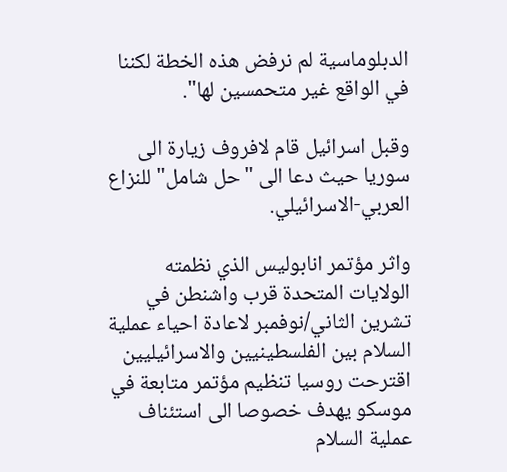الدبلوماسية لم نرفض هذه الخطة لكننا في الواقع غير متحمسين لها".

وقبل اسرائيل قام لافروف زيارة الى سوريا حيث دعا الى "حل شامل" للنزاع العربي-الاسرائيلي.

واثر مؤتمر انابوليس الذي نظمته الولايات المتحدة قرب واشنطن في تشرين الثاني/نوفمبر لاعادة احياء عملية السلام بين الفلسطينيين والاسرائيليين اقترحت روسيا تنظيم مؤتمر متابعة في موسكو يهدف خصوصا الى استئناف عملية السلام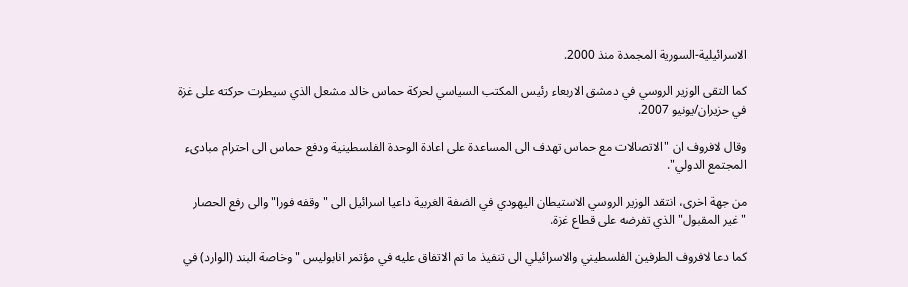الاسرائيلية-السورية المجمدة منذ 2000.

كما التقى الوزير الروسي في دمشق الاربعاء رئيس المكتب السياسي لحركة حماس خالد مشعل الذي سيطرت حركته على غزة في حزيران/يونيو 2007.

وقال لافروف ان "الاتصالات مع حماس تهدف الى المساعدة على اعادة الوحدة الفلسطينية ودفع حماس الى احترام مبادىء المجتمع الدولي".

من جهة اخرى، انتقد الوزير الروسي الاستيطان اليهودي في الضفة الغربية داعيا اسرائيل الى "وقفه فورا" والى رفع الحصار "غير المقبول" الذي تفرضه على قطاع غزة.

كما دعا لافروف الطرفين الفلسطيني والاسرائيلي الى تنفيذ ما تم الاتفاق عليه في مؤتمر انابوليس "وخاصة البند (الوارد) في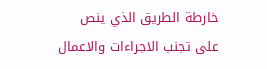خارطة الطريق الذي ينص على تجنب الاجراءات والاعمال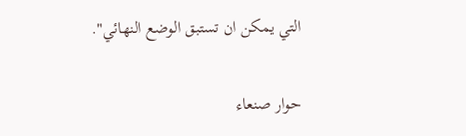التي يمكن ان تستبق الوضع النهائي".

حوار صنعاء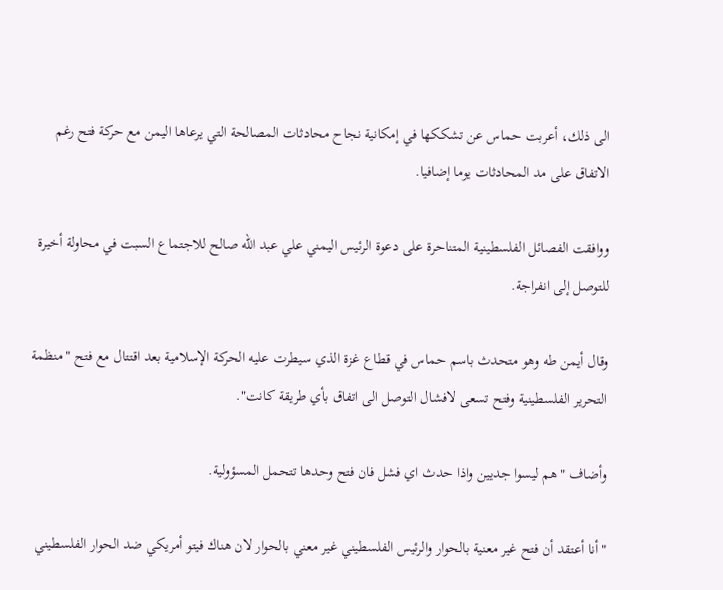الى ذلك، أعربت حماس عن تشككها في إمكانية نجاح محادثات المصالحة التي يرعاها اليمن مع حركة فتح رغم الاتفاق على مد المحادثات يوما إضافيا.

ووافقت الفصائل الفلسطينية المتناحرة على دعوة الرئيس اليمني علي عبد الله صالح للاجتماع السبت في محاولة أخيرة للتوصل إلى انفراجة.

وقال أيمن طه وهو متحدث باسم حماس في قطاع غزة الذي سيطرت عليه الحركة الإسلامية بعد اقتتال مع فتح "منظمة التحرير الفلسطينية وفتح تسعى لافشال التوصل الى اتفاق بأي طريقة كانت".

وأضاف "هم ليسوا جديين واذا حدث اي فشل فان فتح وحدها تتحمل المسؤولية.

"أنا أعتقد أن فتح غير معنية بالحوار والرئيس الفلسطيني غير معني بالحوار لان هناك فيتو أمريكي ضد الحوار الفلسطيني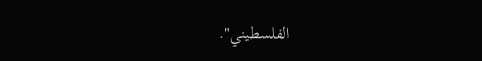الفلسطيني".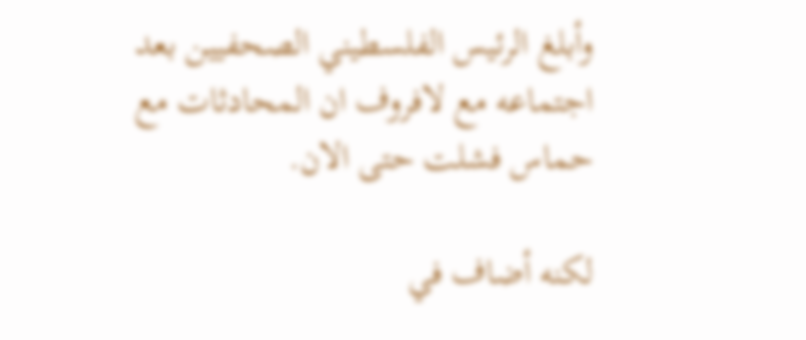وأبلغ الرئيس الفلسطيني الصحفيين بعد اجتماعه مع لافروف ان المحادثات مع حماس فشلت حتى الان.

لكنه أضاف في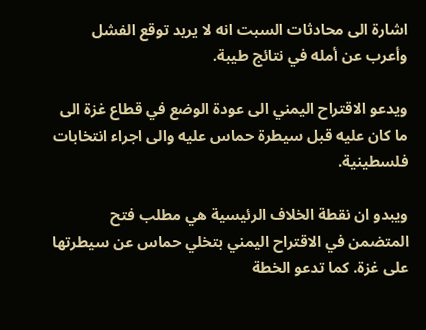اشارة الى محادثات السبت انه لا يريد توقع الفشل وأعرب عن أمله في نتائج طيبة.

ويدعو الاقتراح اليمني الى عودة الوضع في قطاع غزة الى ما كان عليه قبل سيطرة حماس عليه والى اجراء انتخابات فلسطينية.

ويبدو ان نقطة الخلاف الرئيسية هي مطلب فتح المتضمن في الاقتراح اليمني بتخلي حماس عن سيطرتها على غزة. كما تدعو الخطة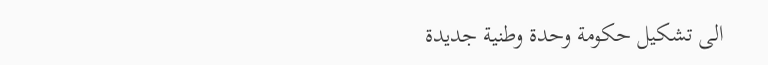الى تشكيل حكومة وحدة وطنية جديدة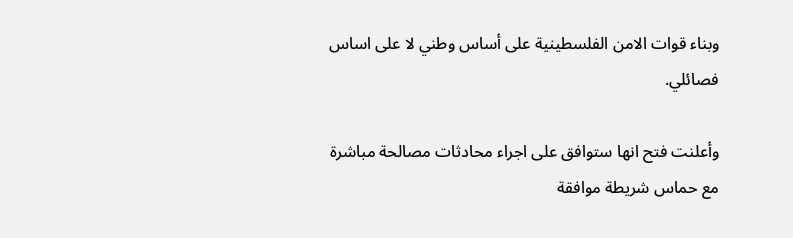وبناء قوات الامن الفلسطينية على أساس وطني لا على اساس فصائلي.

وأعلنت فتح انها ستوافق على اجراء محادثات مصالحة مباشرة مع حماس شريطة موافقة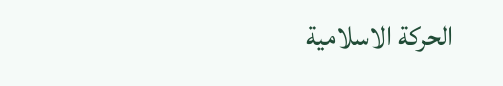الحركة الاسلامية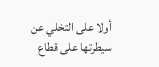أولا على التخلي عن سيطرتها على قطاع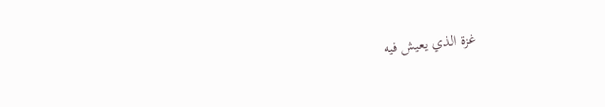غزة الذي يعيش فيه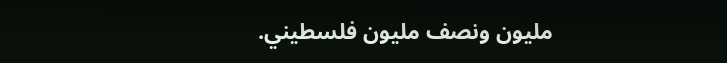مليون ونصف مليون فلسطيني.